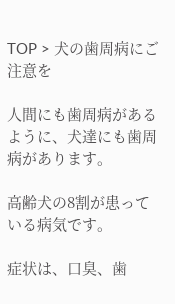TOP > 犬の歯周病にご注意を

人間にも歯周病があるように、犬達にも歯周病があります。

高齢犬の8割が患っている病気です。

症状は、口臭、歯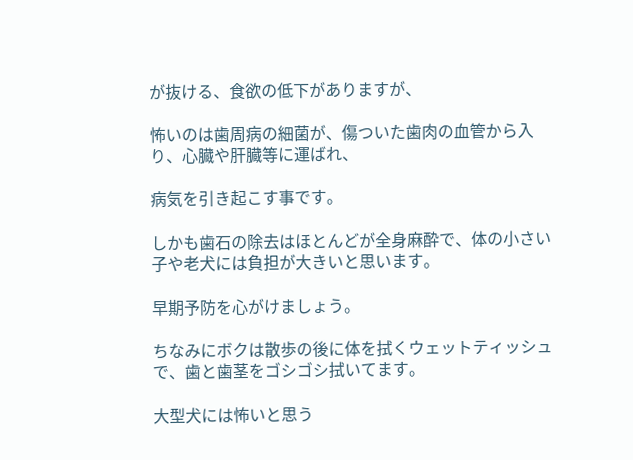が抜ける、食欲の低下がありますが、

怖いのは歯周病の細菌が、傷ついた歯肉の血管から入り、心臓や肝臓等に運ばれ、

病気を引き起こす事です。

しかも歯石の除去はほとんどが全身麻酔で、体の小さい子や老犬には負担が大きいと思います。

早期予防を心がけましょう。

ちなみにボクは散歩の後に体を拭くウェットティッシュで、歯と歯茎をゴシゴシ拭いてます。

大型犬には怖いと思う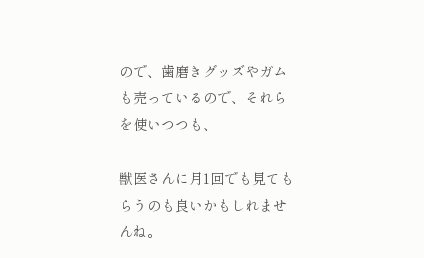ので、歯磨きグッズやガムも売っているので、それらを使いつつも、

獣医さんに月1回でも見てもらうのも良いかもしれませんね。